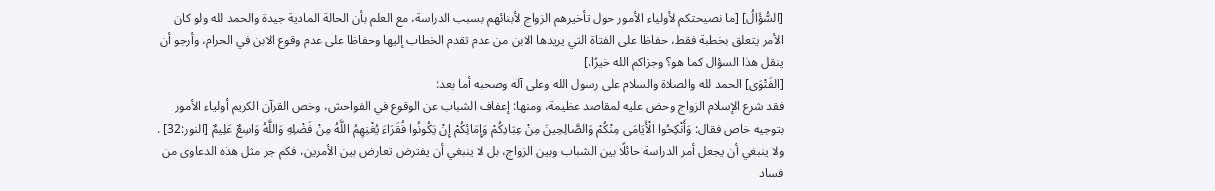[السُّؤَالُ] [ما نصيحتكم لأولياء الأمور حول تأخيرهم الزواج لأبنائهم بسبب الدراسة، مع العلم بأن الحالة المادية جيدة والحمد لله ولو كان الأمر يتعلق بخطبة فقط، حفاظا على الفتاة التي يريدها الابن من عدم تقدم الخطاب إليها وحفاظا على عدم وقوع الابن في الحرام، وأرجو أن ينقل هذا السؤال كما هو؟ وجزاكم الله خيرًا.]
[الفَتْوَى] الحمد لله والصلاة والسلام على رسول الله وعلى آله وصحبه أما بعد:
فقد شرع الإسلام الزواج وحض عليه لمقاصد عظيمة، ومنها: إعفاف الشباب عن الوقوع في الفواحش، وخص القرآن الكريم أولياء الأمور بتوجيه خاص فقال: وَأَنْكِحُوا الْأَيَامَى مِنْكُمْ وَالصَّالِحِينَ مِنْ عِبَادِكُمْ وَإِمَائِكُمْ إِنْ يَكُونُوا فُقَرَاءَ يُغْنِهِمُ اللَّهُ مِنْ فَضْلِهِ وَاللَّهُ وَاسِعٌ عَلِيمٌ [النور:32] .
ولا ينبغي أن يجعل أمر الدراسة حائلًا بين الشباب وبين الزواج، بل لا ينبغي أن يفترض تعارض بين الأمرين، فكم جر مثل هذه الدعاوى من فساد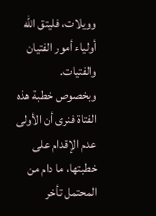وويلات، فليتق الله أولياء أمور الفتيان والفتيات.
وبخصوص خطبة هذه الفتاة فنرى أن الأولى عدم الإقدام على خطبتها، ما دام من المحتمل تأخر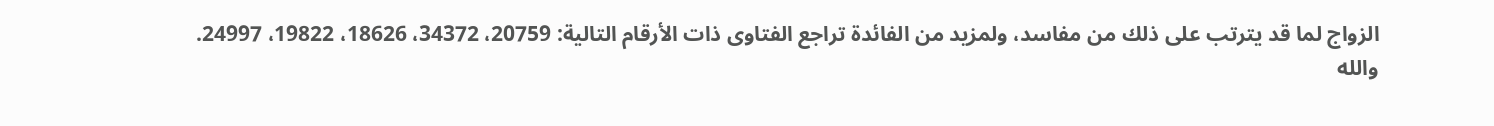الزواج لما قد يترتب على ذلك من مفاسد، ولمزيد من الفائدة تراجع الفتاوى ذات الأرقام التالية: 20759، 34372، 18626، 19822، 24997.
والله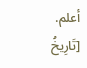أعلم.
[تَارِيخُ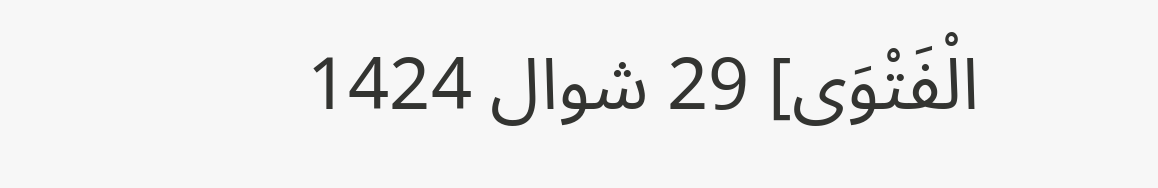الْفَتْوَى] 29 شوال 1424